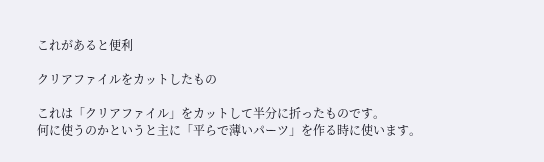これがあると便利

クリアファイルをカットしたもの

これは「クリアファイル」をカットして半分に折ったものです。
何に使うのかというと主に「平らで薄いパーツ」を作る時に使います。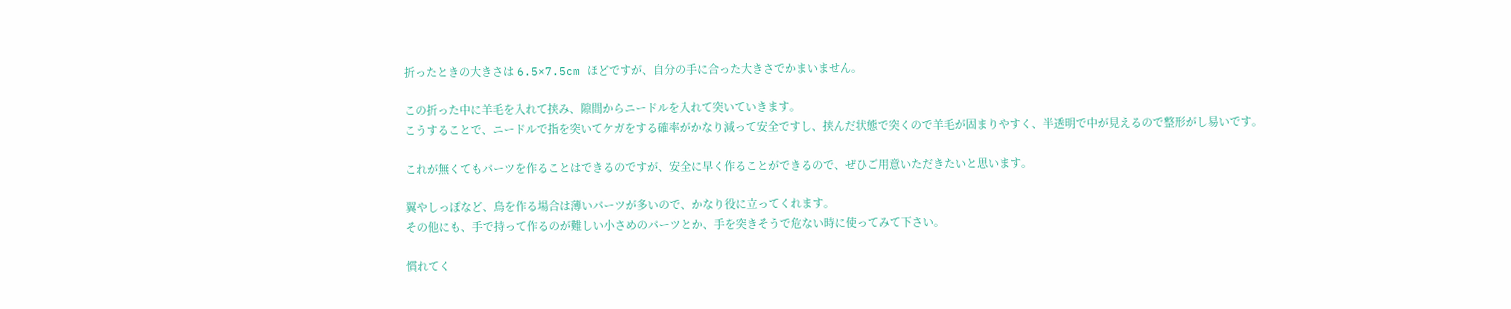折ったときの大きさは 6.5×7.5cm ほどですが、自分の手に合った大きさでかまいません。

この折った中に羊毛を入れて挟み、隙間からニードルを入れて突いていきます。
こうすることで、ニードルで指を突いてケガをする確率がかなり減って安全ですし、挟んだ状態で突くので羊毛が固まりやすく、半透明で中が見えるので整形がし易いです。

これが無くてもパーツを作ることはできるのですが、安全に早く作ることができるので、ぜひご用意いただきたいと思います。

翼やしっぽなど、鳥を作る場合は薄いパーツが多いので、かなり役に立ってくれます。
その他にも、手で持って作るのが難しい小さめのパーツとか、手を突きそうで危ない時に使ってみて下さい。

慣れてく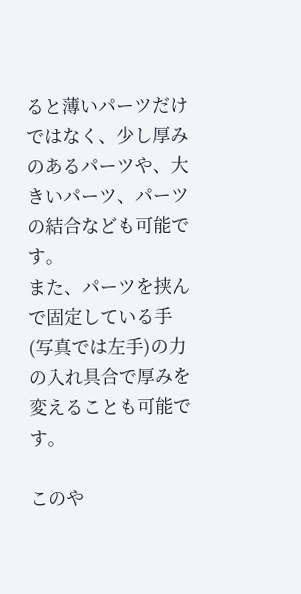ると薄いパーツだけではなく、少し厚みのあるパーツや、大きいパーツ、パーツの結合なども可能です。
また、パーツを挟んで固定している手(写真では左手)の力の入れ具合で厚みを変えることも可能です。

このや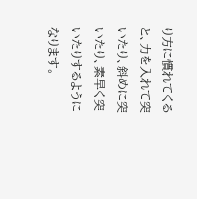り方に慣れてくると、力を入れて突いたり、斜めに突いたり、素早く突いたりするようになります。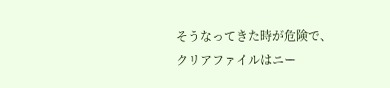そうなってきた時が危険で、クリアファイルはニー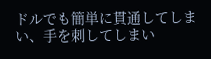ドルでも簡単に貫通してしまい、手を刺してしまい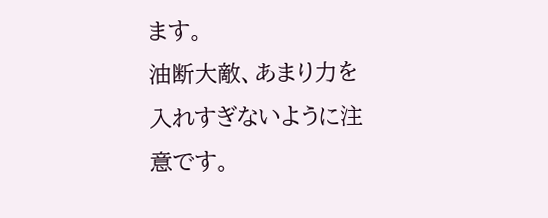ます。
油断大敵、あまり力を入れすぎないように注意です。